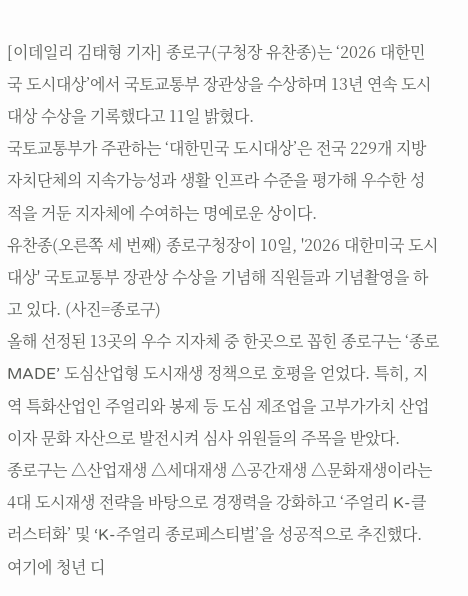[이데일리 김태형 기자] 종로구(구청장 유찬종)는 ‘2026 대한민국 도시대상’에서 국토교통부 장관상을 수상하며 13년 연속 도시대상 수상을 기록했다고 11일 밝혔다.
국토교통부가 주관하는 ‘대한민국 도시대상’은 전국 229개 지방자치단체의 지속가능성과 생활 인프라 수준을 평가해 우수한 성적을 거둔 지자체에 수여하는 명예로운 상이다.
유찬종(오른쪽 세 번째) 종로구청장이 10일, '2026 대한미국 도시대상' 국토교통부 장관상 수상을 기념해 직원들과 기념촬영을 하고 있다. (사진=종로구)
올해 선정된 13곳의 우수 지자체 중 한곳으로 꼽힌 종로구는 ‘종로 MADE’ 도심산업형 도시재생 정책으로 호평을 얻었다. 특히, 지역 특화산업인 주얼리와 봉제 등 도심 제조업을 고부가가치 산업이자 문화 자산으로 발전시켜 심사 위원들의 주목을 받았다.
종로구는 △산업재생 △세대재생 △공간재생 △문화재생이라는 4대 도시재생 전략을 바탕으로 경쟁력을 강화하고 ‘주얼리 K-클러스터화’ 및 ‘K-주얼리 종로페스티벌’을 성공적으로 추진했다. 여기에 청년 디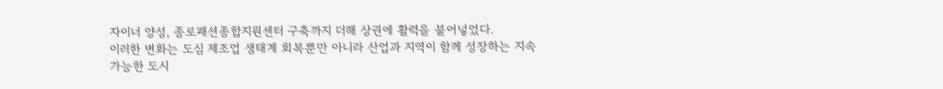자이너 양성, 종로패션종합지원센터 구축까지 더해 상권에 활력을 불어넣었다.
이러한 변화는 도심 제조업 생태계 회복뿐만 아니라 산업과 지역이 함께 성장하는 지속가능한 도시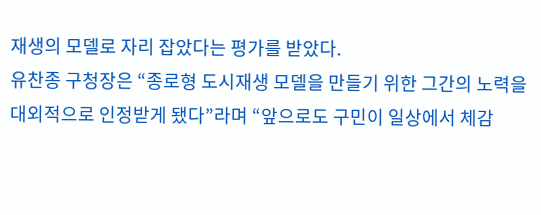재생의 모델로 자리 잡았다는 평가를 받았다.
유찬종 구청장은 “종로형 도시재생 모델을 만들기 위한 그간의 노력을 대외적으로 인정받게 됐다”라며 “앞으로도 구민이 일상에서 체감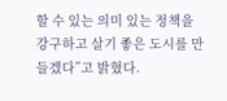할 수 있는 의미 있는 정책을 강구하고 살기 좋은 도시를 만들겠다”고 밝혔다.